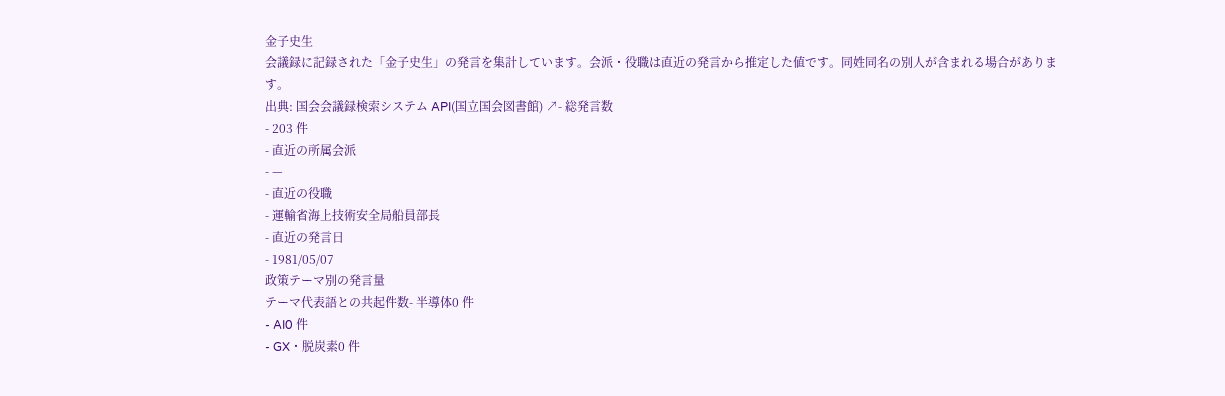金子史生
会議録に記録された「金子史生」の発言を集計しています。会派・役職は直近の発言から推定した値です。同姓同名の別人が含まれる場合があります。
出典: 国会会議録検索システム API(国立国会図書館) ↗- 総発言数
- 203 件
- 直近の所属会派
- —
- 直近の役職
- 運輸省海上技術安全局船員部長
- 直近の発言日
- 1981/05/07
政策テーマ別の発言量
テーマ代表語との共起件数- 半導体0 件
- AI0 件
- GX・脱炭素0 件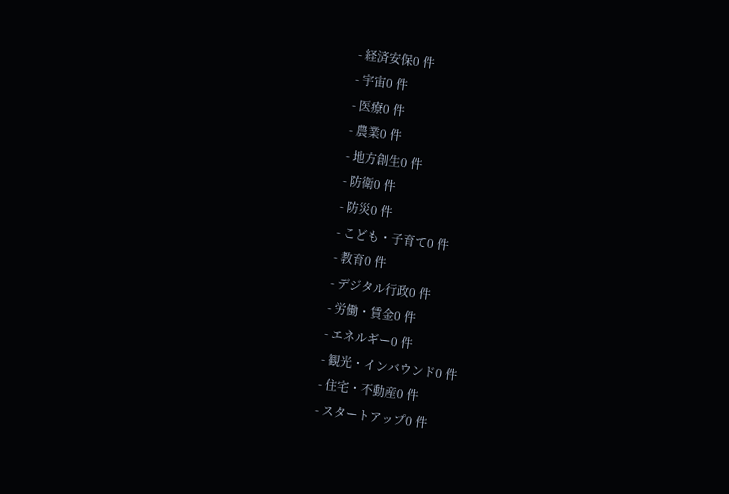- 経済安保0 件
- 宇宙0 件
- 医療0 件
- 農業0 件
- 地方創生0 件
- 防衛0 件
- 防災0 件
- こども・子育て0 件
- 教育0 件
- デジタル行政0 件
- 労働・賃金0 件
- エネルギー0 件
- 観光・インバウンド0 件
- 住宅・不動産0 件
- スタートアップ0 件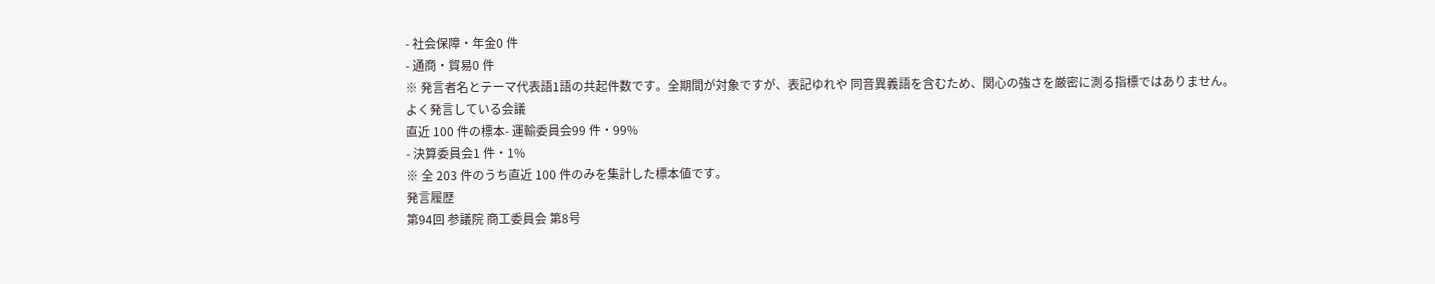- 社会保障・年金0 件
- 通商・貿易0 件
※ 発言者名とテーマ代表語1語の共起件数です。全期間が対象ですが、表記ゆれや 同音異義語を含むため、関心の強さを厳密に測る指標ではありません。
よく発言している会議
直近 100 件の標本- 運輸委員会99 件・99%
- 決算委員会1 件・1%
※ 全 203 件のうち直近 100 件のみを集計した標本値です。
発言履歴
第94回 参議院 商工委員会 第8号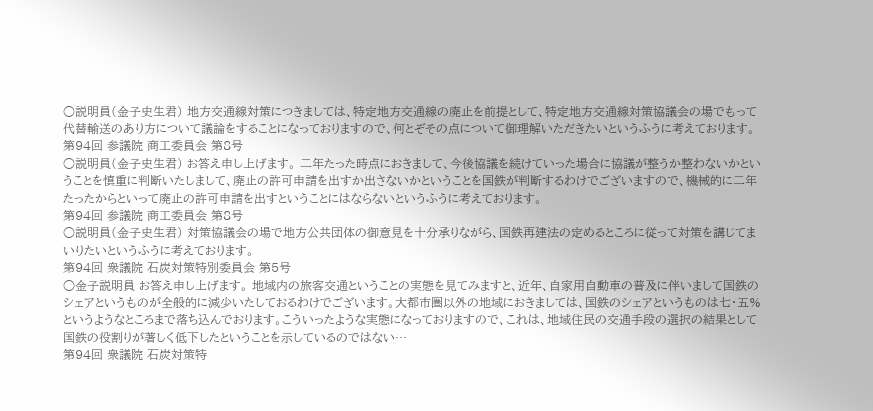○説明員(金子史生君) 地方交通線対策につきましては、特定地方交通線の廃止を前提として、特定地方交通線対策協議会の場でもって代替輸送のあり方について議論をすることになっておりますので、何とぞその点について御理解いただきたいというふうに考えております。
第94回 参議院 商工委員会 第8号
○説明員(金子史生君) お答え申し上げます。 二年たった時点におきまして、今後協議を続けていった場合に協議が整うか整わないかということを慎重に判断いたしまして、廃止の許可申請を出すか出さないかということを国鉄が判断するわけでございますので、機械的に二年たったからといって廃止の許可申請を出すということにはならないというふうに考えております。
第94回 参議院 商工委員会 第8号
○説明員(金子史生君) 対策協議会の場で地方公共団体の御意見を十分承りながら、国鉄再建法の定めるところに従って対策を講じてまいりたいというふうに考えております。
第94回 衆議院 石炭対策特別委員会 第5号
○金子説明員 お答え申し上げます。 地域内の旅客交通ということの実態を見てみますと、近年、自家用自動車の普及に伴いまして国鉄のシェアというものが全般的に減少いたしておるわけでございます。大都市圏以外の地域におきましては、国鉄のシェアというものは七・五%というようなところまで落ち込んでおります。こういったような実態になっておりますので、これは、地域住民の交通手段の選択の結果として国鉄の役割りが著しく低下したということを示しているのではない…
第94回 衆議院 石炭対策特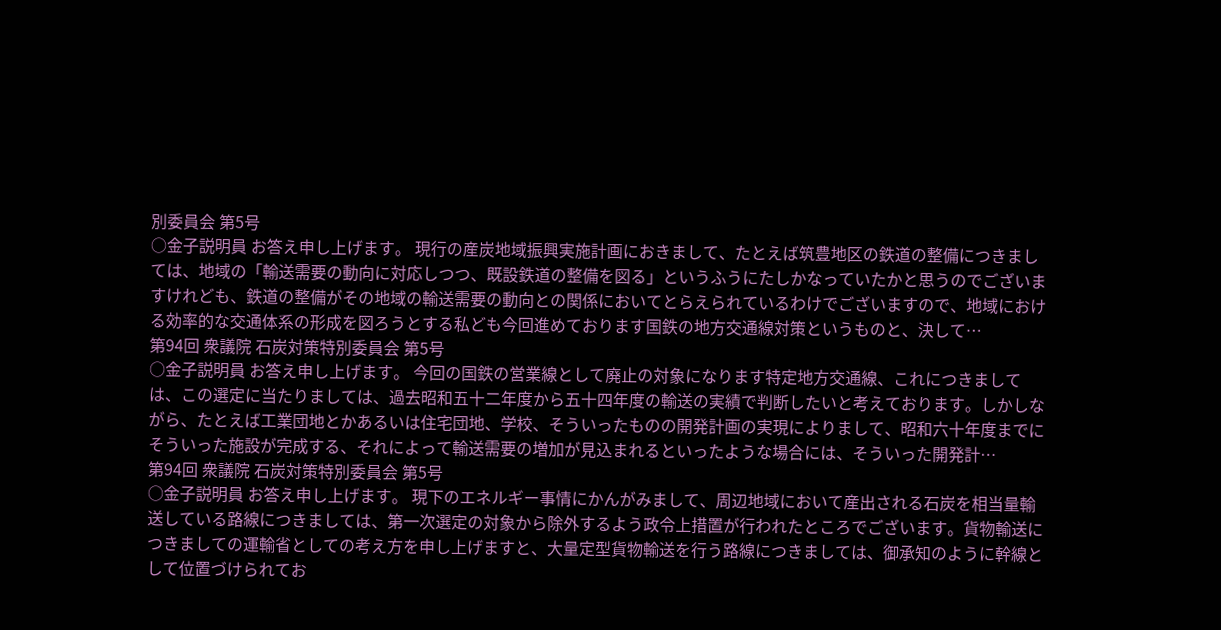別委員会 第5号
○金子説明員 お答え申し上げます。 現行の産炭地域振興実施計画におきまして、たとえば筑豊地区の鉄道の整備につきましては、地域の「輸送需要の動向に対応しつつ、既設鉄道の整備を図る」というふうにたしかなっていたかと思うのでございますけれども、鉄道の整備がその地域の輸送需要の動向との関係においてとらえられているわけでございますので、地域における効率的な交通体系の形成を図ろうとする私ども今回進めております国鉄の地方交通線対策というものと、決して…
第94回 衆議院 石炭対策特別委員会 第5号
○金子説明員 お答え申し上げます。 今回の国鉄の営業線として廃止の対象になります特定地方交通線、これにつきましては、この選定に当たりましては、過去昭和五十二年度から五十四年度の輸送の実績で判断したいと考えております。しかしながら、たとえば工業団地とかあるいは住宅団地、学校、そういったものの開発計画の実現によりまして、昭和六十年度までにそういった施設が完成する、それによって輸送需要の増加が見込まれるといったような場合には、そういった開発計…
第94回 衆議院 石炭対策特別委員会 第5号
○金子説明員 お答え申し上げます。 現下のエネルギー事情にかんがみまして、周辺地域において産出される石炭を相当量輸送している路線につきましては、第一次選定の対象から除外するよう政令上措置が行われたところでございます。貨物輸送につきましての運輸省としての考え方を申し上げますと、大量定型貨物輸送を行う路線につきましては、御承知のように幹線として位置づけられてお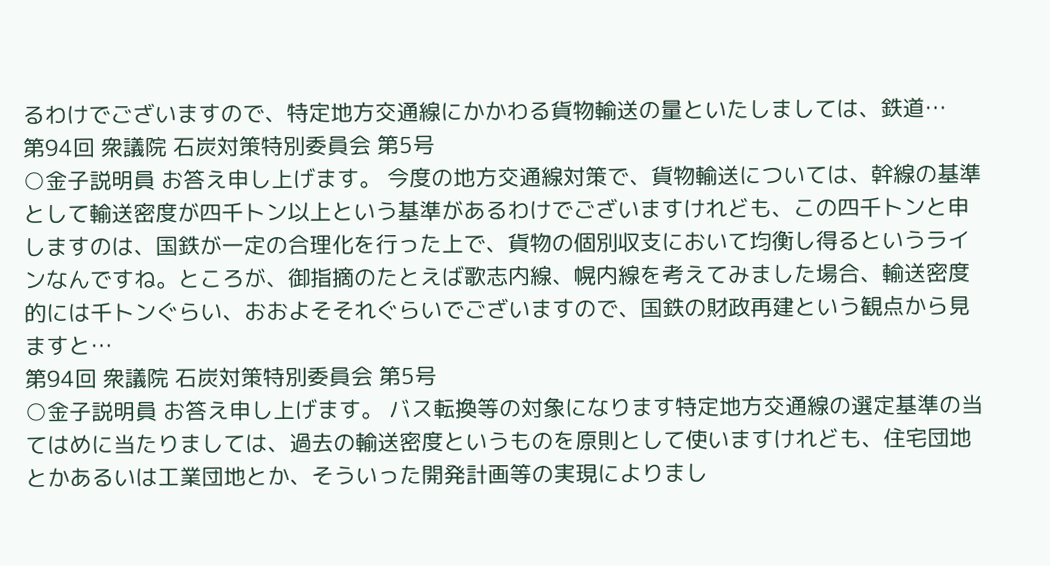るわけでございますので、特定地方交通線にかかわる貨物輸送の量といたしましては、鉄道…
第94回 衆議院 石炭対策特別委員会 第5号
○金子説明員 お答え申し上げます。 今度の地方交通線対策で、貨物輸送については、幹線の基準として輸送密度が四千トン以上という基準があるわけでございますけれども、この四千トンと申しますのは、国鉄が一定の合理化を行った上で、貨物の個別収支において均衡し得るというラインなんですね。ところが、御指摘のたとえば歌志内線、幌内線を考えてみました場合、輸送密度的には千トンぐらい、おおよそそれぐらいでございますので、国鉄の財政再建という観点から見ますと…
第94回 衆議院 石炭対策特別委員会 第5号
○金子説明員 お答え申し上げます。 バス転換等の対象になります特定地方交通線の選定基準の当てはめに当たりましては、過去の輸送密度というものを原則として使いますけれども、住宅団地とかあるいは工業団地とか、そういった開発計画等の実現によりまし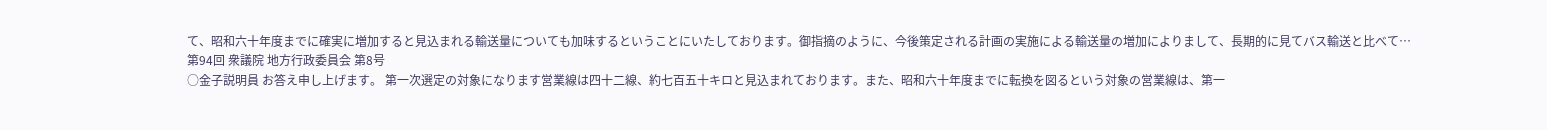て、昭和六十年度までに確実に増加すると見込まれる輸送量についても加味するということにいたしております。御指摘のように、今後策定される計画の実施による輸送量の増加によりまして、長期的に見てバス輸送と比べて…
第94回 衆議院 地方行政委員会 第8号
○金子説明員 お答え申し上げます。 第一次選定の対象になります営業線は四十二線、約七百五十キロと見込まれております。また、昭和六十年度までに転換を図るという対象の営業線は、第一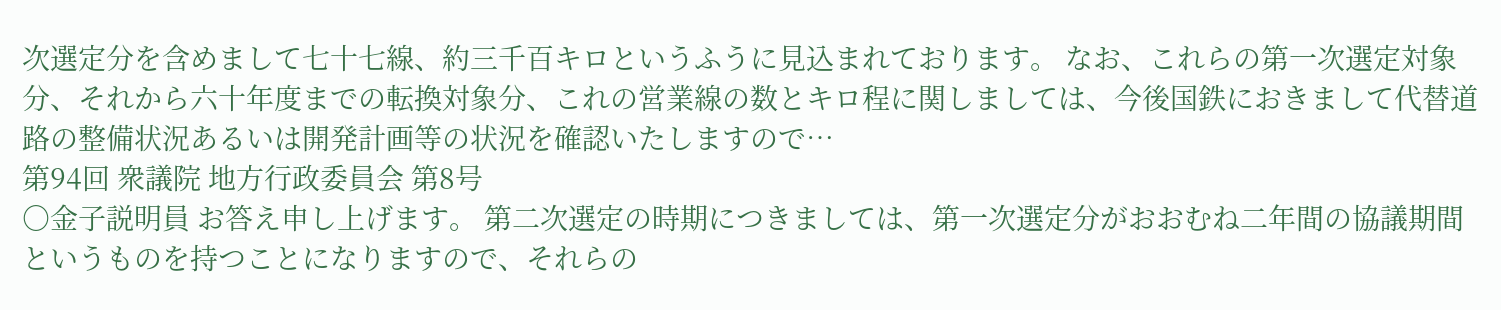次選定分を含めまして七十七線、約三千百キロというふうに見込まれております。 なお、これらの第一次選定対象分、それから六十年度までの転換対象分、これの営業線の数とキロ程に関しましては、今後国鉄におきまして代替道路の整備状況あるいは開発計画等の状況を確認いたしますので…
第94回 衆議院 地方行政委員会 第8号
○金子説明員 お答え申し上げます。 第二次選定の時期につきましては、第一次選定分がおおむね二年間の協議期間というものを持つことになりますので、それらの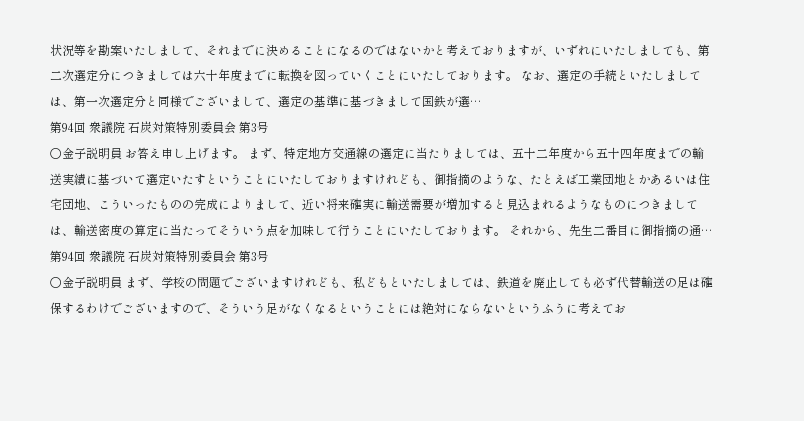状況等を勘案いたしまして、それまでに決めることになるのではないかと考えておりますが、いずれにいたしましても、第二次選定分につきましては六十年度までに転換を図っていくことにいたしております。 なお、選定の手続といたしましては、第一次選定分と同様でございまして、選定の基準に基づきまして国鉄が選…
第94回 衆議院 石炭対策特別委員会 第3号
○金子説明員 お答え申し上げます。 まず、特定地方交通線の選定に当たりましては、五十二年度から五十四年度までの輸送実績に基づいて選定いたすということにいたしておりますけれども、御指摘のような、たとえば工業団地とかあるいは住宅団地、こういったものの完成によりまして、近い将来確実に輸送需要が増加すると見込まれるようなものにつきましては、輸送密度の算定に当たってそういう点を加味して行うことにいたしております。 それから、先生二番目に御指摘の通…
第94回 衆議院 石炭対策特別委員会 第3号
○金子説明員 まず、学校の問題でございますけれども、私どもといたしましては、鉄道を廃止しても必ず代替輸送の足は確保するわけでございますので、そういう足がなくなるということには絶対にならないというふうに考えてお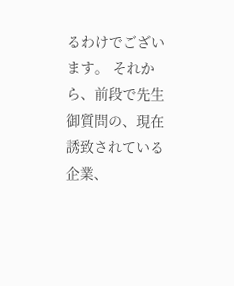るわけでございます。 それから、前段で先生御質問の、現在誘致されている企業、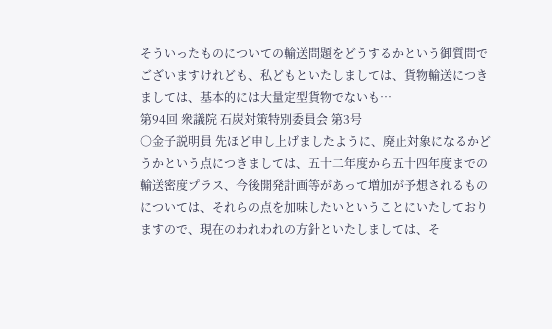そういったものについての輸送問題をどうするかという御質問でございますけれども、私どもといたしましては、貨物輸送につきましては、基本的には大量定型貨物でないも…
第94回 衆議院 石炭対策特別委員会 第3号
○金子説明員 先ほど申し上げましたように、廃止対象になるかどうかという点につきましては、五十二年度から五十四年度までの輸送密度プラス、今後開発計画等があって増加が予想されるものについては、それらの点を加味したいということにいたしておりますので、現在のわれわれの方針といたしましては、そ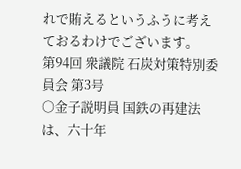れで賄えるというふうに考えておるわけでございます。
第94回 衆議院 石炭対策特別委員会 第3号
○金子説明員 国鉄の再建法は、六十年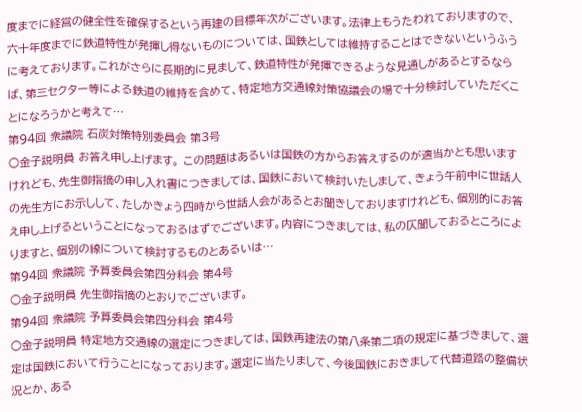度までに経営の健全性を確保するという再建の目標年次がございます。法律上もうたわれておりますので、六十年度までに鉄道特性が発揮し得ないものについては、国鉄としては維持することはできないというふうに考えております。これがさらに長期的に見まして、鉄道特性が発揮できるような見通しがあるとするならば、第三セクター等による鉄道の維持を含めて、特定地方交通線対策協議会の場で十分検討していただくことになろうかと考えて…
第94回 衆議院 石炭対策特別委員会 第3号
○金子説明員 お答え申し上げます。 この問題はあるいは国鉄の方からお答えするのが適当かとも思いますけれども、先生御指摘の申し入れ書につきましては、国鉄において検討いたしまして、きょう午前中に世話人の先生方にお示しして、たしかきょう四時から世話人会があるとお聞きしておりますけれども、個別的にお答え申し上げるということになっておるはずでございます。内容につきましては、私の仄聞しておるところによりますと、個別の線について検討するものとあるいは…
第94回 衆議院 予算委員会第四分科会 第4号
○金子説明員 先生御指摘のとおりでございます。
第94回 衆議院 予算委員会第四分科会 第4号
○金子説明員 特定地方交通線の選定につきましては、国鉄再建法の第八条第二項の規定に基づきまして、選定は国鉄において行うことになっております。選定に当たりまして、今後国鉄におきまして代替道路の整備状況とか、ある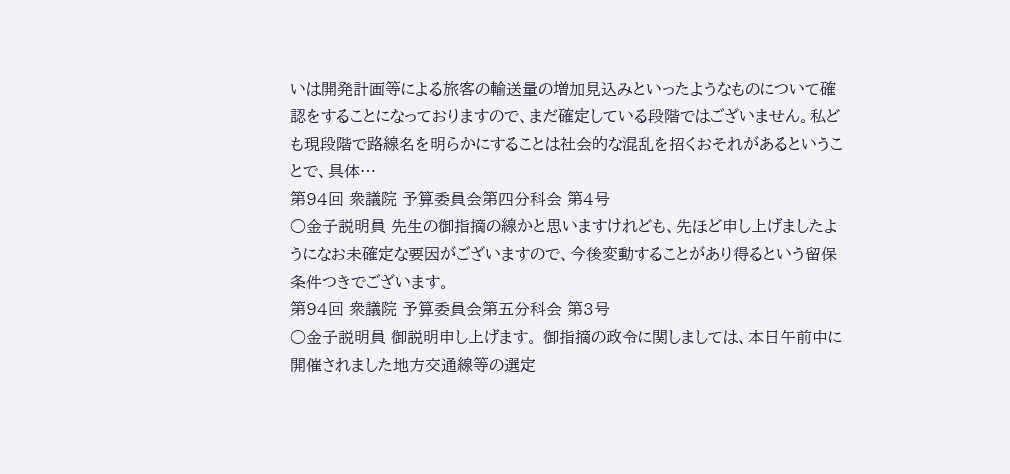いは開発計画等による旅客の輸送量の増加見込みといったようなものについて確認をすることになっておりますので、まだ確定している段階ではございません。私ども現段階で路線名を明らかにすることは社会的な混乱を招くおそれがあるということで、具体…
第94回 衆議院 予算委員会第四分科会 第4号
○金子説明員 先生の御指摘の線かと思いますけれども、先ほど申し上げましたようになお未確定な要因がございますので、今後変動することがあり得るという留保条件つきでございます。
第94回 衆議院 予算委員会第五分科会 第3号
○金子説明員 御説明申し上げます。 御指摘の政令に関しましては、本日午前中に開催されました地方交通線等の選定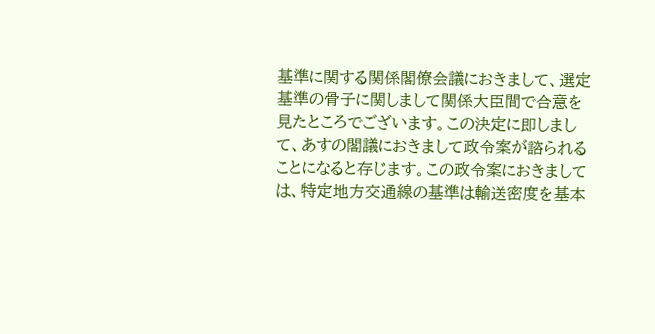基準に関する関係閣僚会議におきまして、選定基準の骨子に関しまして関係大臣間で合意を見たところでございます。この決定に即しまして、あすの閣議におきまして政令案が諮られることになると存じます。この政令案におきましては、特定地方交通線の基準は輸送密度を基本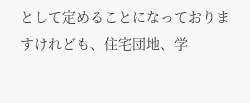として定めることになっておりますけれども、住宅団地、学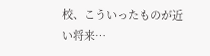校、こういったものが近い将来…